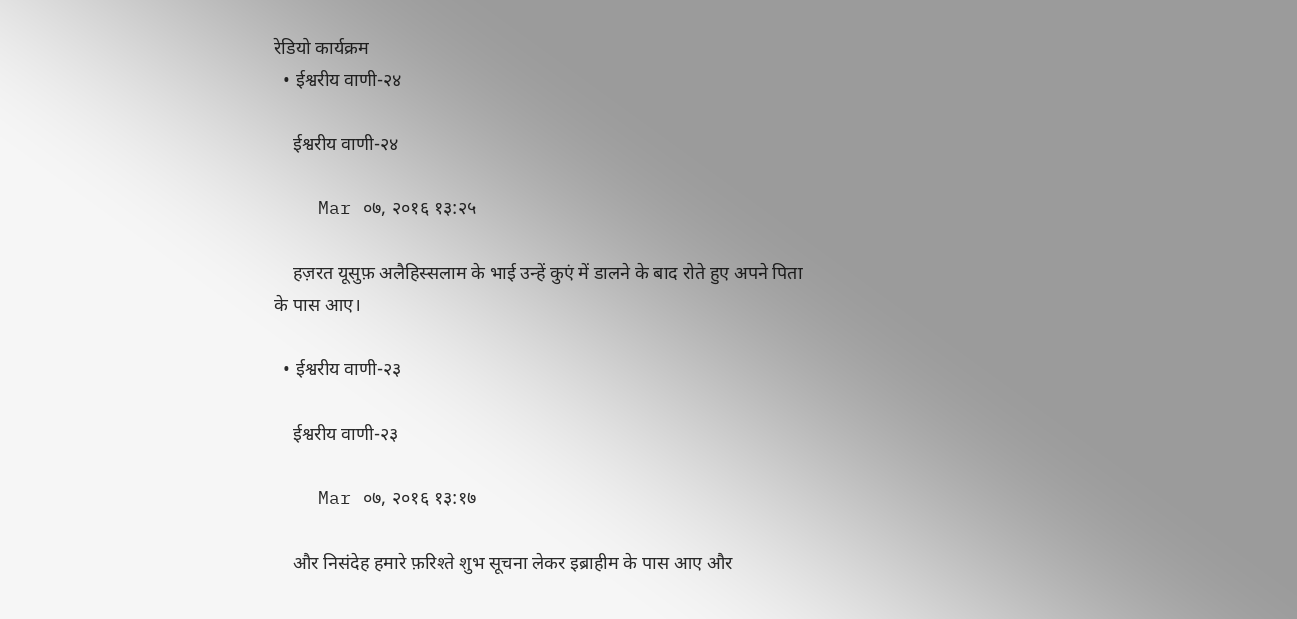रेडियो कार्यक्रम
  • ईश्वरीय वाणी-२४

    ईश्वरीय वाणी-२४

    Mar ०७, २०१६ १३:२५

    हज़रत यूसुफ़ अलैहिस्सलाम के भाई उन्हें कुएं में डालने के बाद रोते हुए अपने पिता के पास आए।

  • ईश्वरीय वाणी-२३

    ईश्वरीय वाणी-२३

    Mar ०७, २०१६ १३:१७

    और निसंदेह हमारे फ़रिश्ते शुभ सूचना लेकर इब्राहीम के पास आए और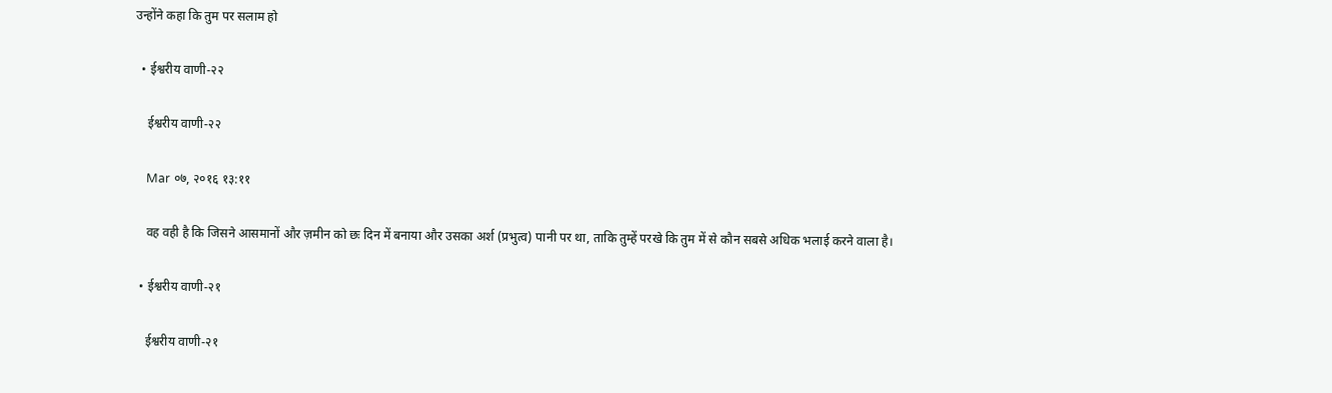उन्होंने कहा कि तुम पर सलाम हो

  • ईश्वरीय वाणी-२२

    ईश्वरीय वाणी-२२

    Mar ०७, २०१६ १३:११

    वह वही है कि जिसने आसमानों और ज़मीन को छः दिन में बनाया और उसका अर्श (प्रभुत्व) पानी पर था, ताकि तुम्हें परखे कि तुम में से कौन सबसे अधिक भलाई करने वाला है।

  • ईश्वरीय वाणी-२१

    ईश्वरीय वाणी-२१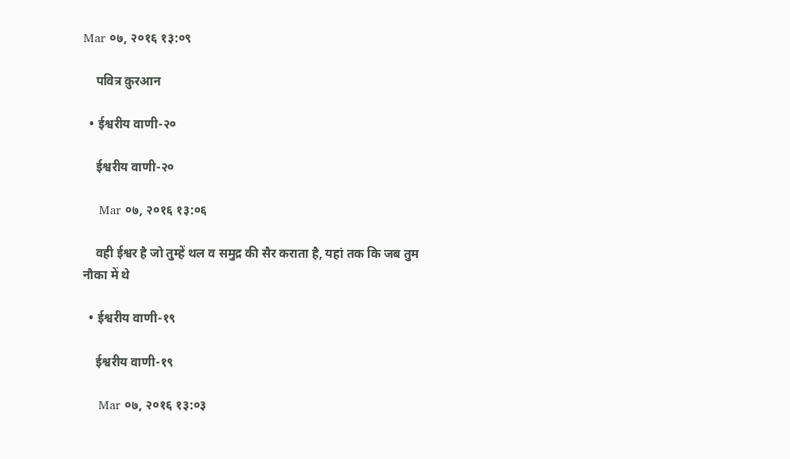Mar ०७, २०१६ १३:०९

    पवित्र क़ुरआन

  • ईश्वरीय वाणी-२०

    ईश्वरीय वाणी-२०

    Mar ०७, २०१६ १३:०६

    वही ईश्वर है जो तुम्हें थल व समुद्र की सैर कराता है, यहां तक कि जब तुम नौका में थे

  • ईश्वरीय वाणी-१९

    ईश्वरीय वाणी-१९

    Mar ०७, २०१६ १३:०३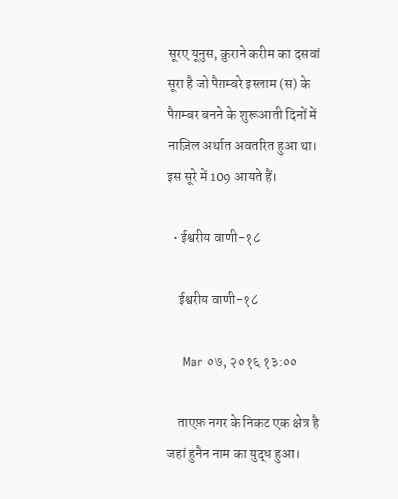सूरए यूनुस, क़ुराने करीम का दसवां सूरा है जो पैग़म्बरे इस्लाम (स) के पैग़म्बर बनने के शुरूआती दिनों में नाज़िल अर्थात अवतरित हुआ था। इस सूरे में 109 आयते हैं।

  • ईश्वरीय वाणी-१८

    ईश्वरीय वाणी-१८

    Mar ०७, २०१६ १३:००

    ताएफ़ नगर के निकट एक क्षेत्र है जहां हुनैन नाम का युद्ध हुआ।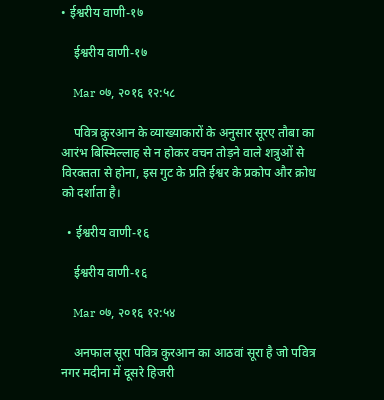• ईश्वरीय वाणी-१७

    ईश्वरीय वाणी-१७

    Mar ०७, २०१६ १२:५८

    पवित्र क़ुरआन के व्याख्याकारों के अनुसार सूरए तौबा का आरंभ बिस्मिल्लाह से न होकर वचन तोड़ने वाले शत्रुओं से विरक्तता से होना, इस गुट के प्रति ईश्वर के प्रकोप और क्रोध को दर्शाता है।

  • ईश्वरीय वाणी-१६

    ईश्वरीय वाणी-१६

    Mar ०७, २०१६ १२:५४

    अनफाल सूरा पवित्र कुरआन का आठवां सूरा है जो पवित्र नगर मदीना में दूसरे हिजरी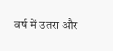वर्ष में उतरा और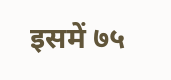इसमें ७५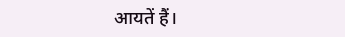आयतें हैं।